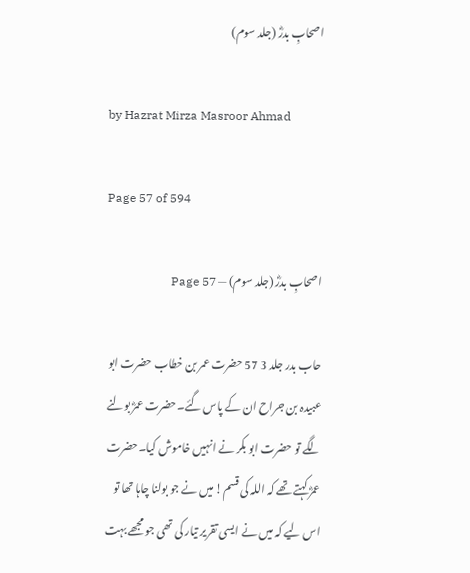اصحابِ بدرؓ (جلد سوم)

by Hazrat Mirza Masroor Ahmad

Page 57 of 594

اصحابِ بدرؓ (جلد سوم) — Page 57

حاب بدر جلد 3 57 حضرت عمر بن خطاب حضرت ابو عبیدہ بن جراح ان کے پاس گئے۔حضرت عمرؓ بولنے لگے تو حضرت ابو بکر نے انہیں خاموش کیا۔حضرت عمرؓ کہتے تھے کہ اللہ کی قسم! میں نے جو بولنا چاہا تھا تو اس لیے کہ میں نے ایسی تقریر تیار کی تھی جو مجھے بہت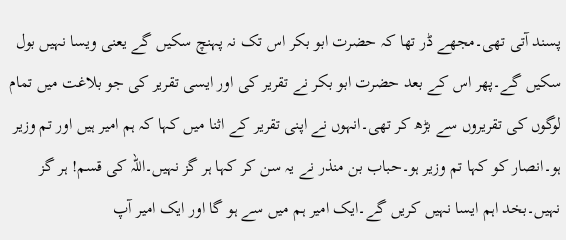پسند آتی تھی۔مجھے ڈر تھا کہ حضرت ابو بکر اس تک نہ پہنچ سکیں گے یعنی ویسا نہیں بول سکیں گے۔پھر اس کے بعد حضرت ابو بکر نے تقریر کی اور ایسی تقریر کی جو بلاغت میں تمام لوگوں کی تقریروں سے بڑھ کر تھی۔انہوں نے اپنی تقریر کے اثنا میں کہا کہ ہم امیر ہیں اور تم وزیر ہو۔انصار کو کہا تم وزیر ہو۔حباب بن منذر نے یہ سن کر کہا ہر گز نہیں۔اللہ کی قسم! ہر گز نہیں۔بخد اہم ایسا نہیں کریں گے۔ایک امیر ہم میں سے ہو گا اور ایک امیر آپ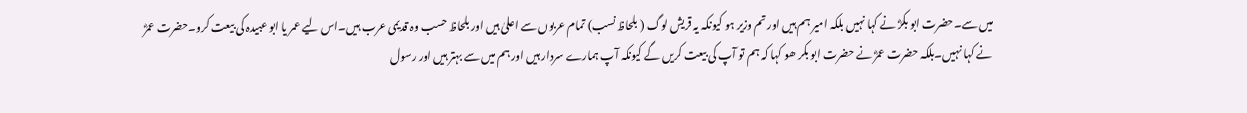میں سے۔حضرت ابو بکرؓ نے کہا نہیں بلکہ امیر ہم ہیں اور تم وزیر ہو کیونکہ یہ قریش لوگ ( بلحاظ نسب) تمام عربوں سے اعلیٰ ہیں اور بلحاظ حسب وہ قدیمی عرب ہیں۔اس لیے عمر یا ابو عبیدہ کی بیعت کرو۔حضرت عمرؓ نے کہا نہیں۔بلکہ حضرت عمرؓ نے حضرت ابو بکر ھو کہا کہ ہم تو آپ کی بیعت کریں گے کیونکہ آپ ہمارے سردار ہیں اور ہم میں سے بہتر ہیں اور رسول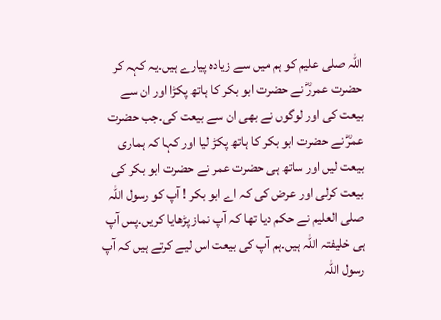اللہ صلی علیم کو ہم میں سے زیادہ پیارے ہیں۔یہ کہہ کر حضرت عمررؓ نے حضرت ابو بکر کا ہاتھ پکڑا اور ان سے بیعت کی اور لوگوں نے بھی ان سے بیعت کی۔جب حضرت عمرؓ نے حضرت ابو بکر کا ہاتھ پکڑ لیا اور کہا کہ ہماری بیعت لیں اور ساتھ ہی حضرت عمر نے حضرت ابو بکر کی بیعت کرلی اور عرض کی کہ اے ابو بکر ! آپ کو رسول اللہ صلی العلیم نے حکم دیا تھا کہ آپ نماز پڑھایا کریں۔پس آپ ہی خلیفتہ اللہ ہیں۔ہم آپ کی بیعت اس لیے کرتے ہیں کہ آپ رسول اللہ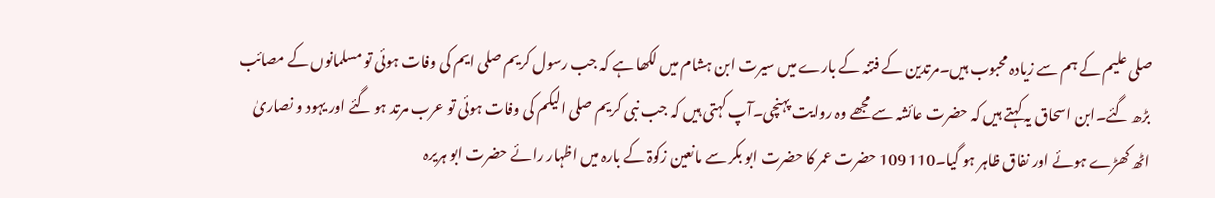صلی علیم کے ہم سے زیادہ محبوب ہیں۔مرتدین کے فتنہ کے بارے میں سیرت ابن ہشام میں لکھا ہے کہ جب رسول کریم صلی ایم کی وفات ہوئی تو مسلمانوں کے مصائب بڑھ گئے۔ابن اسحاق یہ کہتے ہیں کہ حضرت عائشہ سے مجھے وہ روایت پہنچی۔آپ کہتی ہیں کہ جب نبی کریم صلی الیکم کی وفات ہوئی تو عرب مرتد ہو گئے اور یہود و نصاریٰ اٹھ کھڑے ہوئے اور نفاق ظاہر ہو گیا۔110 109 حضرت عمر کا حضرت ابو بکر سے مانعین زکوۃ کے بارہ میں اظہار رائے حضرت ابو ہریرہ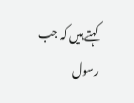کہتے ہیں کہ جب رسول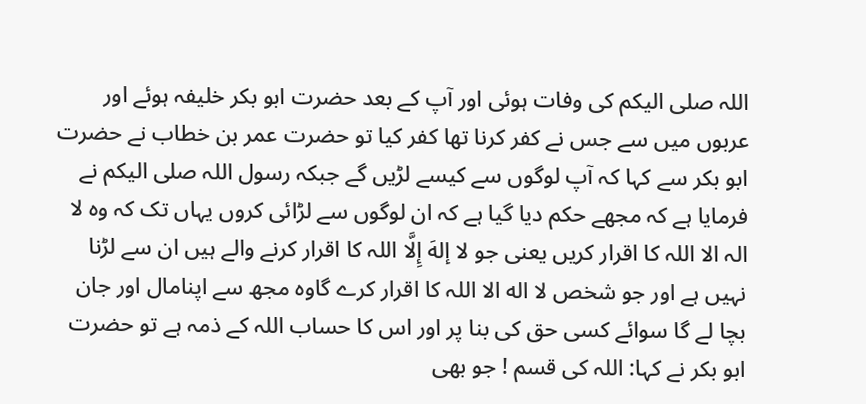اللہ صلی الیکم کی وفات ہوئی اور آپ کے بعد حضرت ابو بکر خلیفہ ہوئے اور عربوں میں سے جس نے کفر کرنا تھا کفر کیا تو حضرت عمر بن خطاب نے حضرت ابو بکر سے کہا کہ آپ لوگوں سے کیسے لڑیں گے جبکہ رسول اللہ صلی الیکم نے فرمایا ہے کہ مجھے حکم دیا گیا ہے کہ ان لوگوں سے لڑائی کروں یہاں تک کہ وہ لا الہ الا اللہ کا اقرار کریں یعنی جو لا إلهَ إِلَّا اللہ کا اقرار کرنے والے ہیں ان سے لڑنا نہیں ہے اور جو شخص لا اله الا اللہ کا اقرار کرے گاوہ مجھ سے اپنامال اور جان بچا لے گا سوائے کسی حق کی بنا پر اور اس کا حساب اللہ کے ذمہ ہے تو حضرت ابو بکر نے کہا: اللہ کی قسم ! جو بھی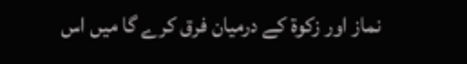نماز اور زکوۃ کے درمیان فرق کرے گا میں اس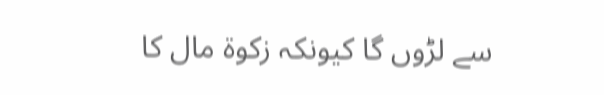سے لڑوں گا کیونکہ زکوۃ مال کا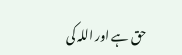حق ہے اور اللہ کی